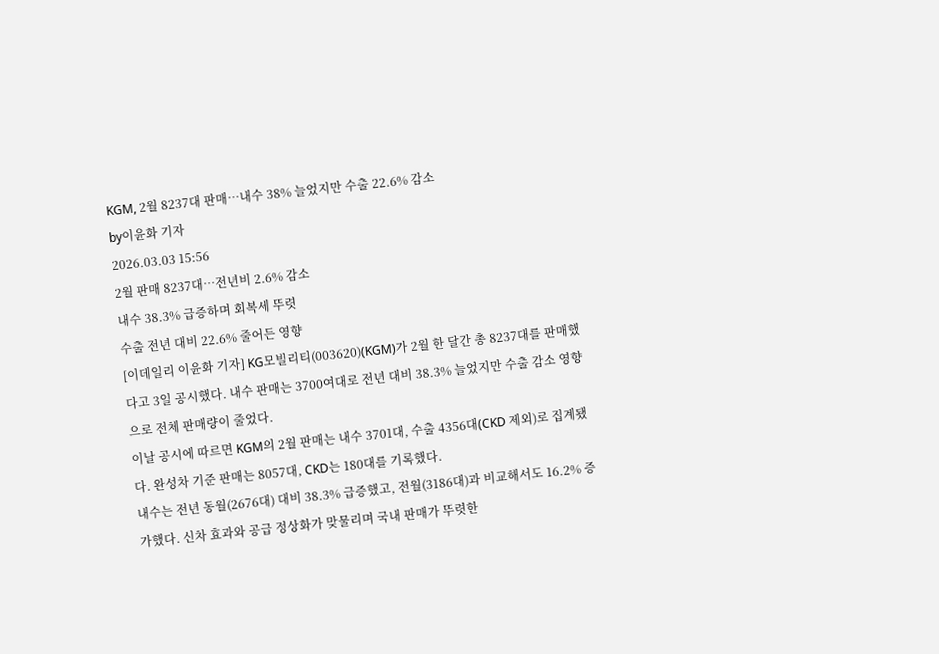KGM, 2월 8237대 판매…내수 38% 늘었지만 수출 22.6% 감소
by이윤화 기자
2026.03.03 15:56
2월 판매 8237대…전년비 2.6% 감소
내수 38.3% 급증하며 회복세 뚜렷
수출 전년 대비 22.6% 줄어든 영향
[이데일리 이윤화 기자] KG모빌리티(003620)(KGM)가 2월 한 달간 총 8237대를 판매했다고 3일 공시했다. 내수 판매는 3700여대로 전년 대비 38.3% 늘었지만 수출 감소 영향으로 전체 판매량이 줄었다.
이날 공시에 따르면 KGM의 2월 판매는 내수 3701대, 수출 4356대(CKD 제외)로 집계됐다. 완성차 기준 판매는 8057대, CKD는 180대를 기록했다.
내수는 전년 동월(2676대) 대비 38.3% 급증했고, 전월(3186대)과 비교해서도 16.2% 증가했다. 신차 효과와 공급 정상화가 맞물리며 국내 판매가 뚜렷한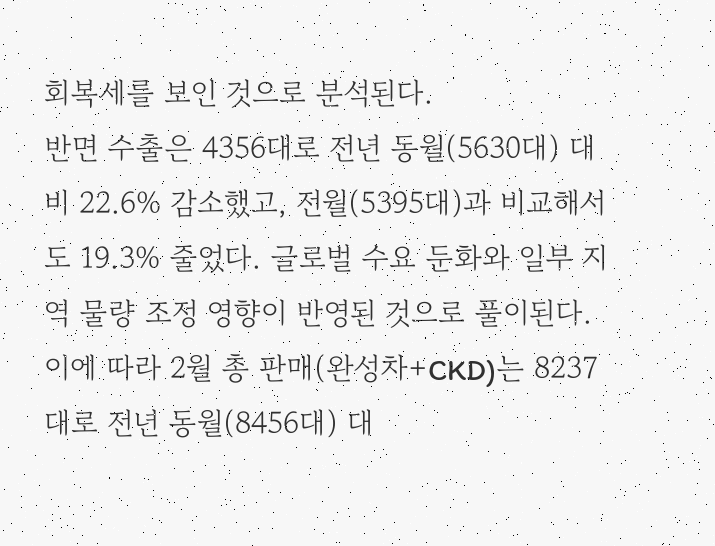회복세를 보인 것으로 분석된다.
반면 수출은 4356대로 전년 동월(5630대) 대비 22.6% 감소했고, 전월(5395대)과 비교해서도 19.3% 줄었다. 글로벌 수요 둔화와 일부 지역 물량 조정 영향이 반영된 것으로 풀이된다.
이에 따라 2월 총 판매(완성차+CKD)는 8237대로 전년 동월(8456대) 대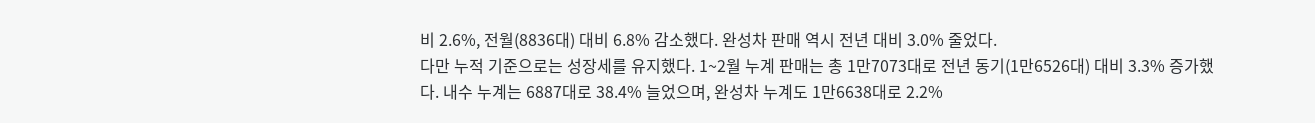비 2.6%, 전월(8836대) 대비 6.8% 감소했다. 완성차 판매 역시 전년 대비 3.0% 줄었다.
다만 누적 기준으로는 성장세를 유지했다. 1~2월 누계 판매는 총 1만7073대로 전년 동기(1만6526대) 대비 3.3% 증가했다. 내수 누계는 6887대로 38.4% 늘었으며, 완성차 누계도 1만6638대로 2.2%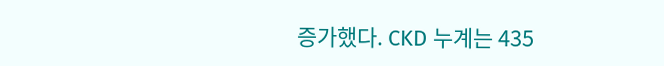증가했다. CKD 누계는 435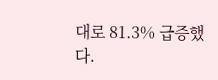대로 81.3% 급증했다.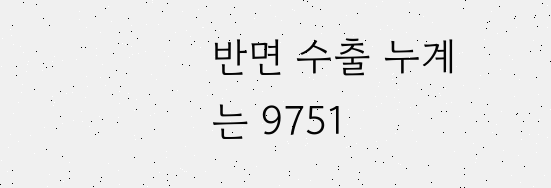반면 수출 누계는 9751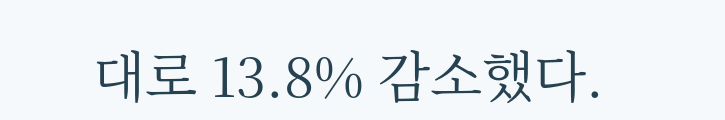대로 13.8% 감소했다.